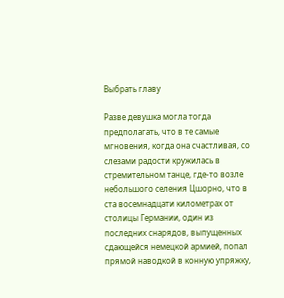Выбрать главу

Разве девушка могла тогда предполагать, что в те самые мгновения, когда она счастливая, со слезами радости кружилась в стремительном танце, где-то возле небольшого селения Цшорно, что в ста восемнадцати километрах от столицы Германии, один из последних снарядов, выпущенных сдающейся немецкой армией, попал прямой наводкой в конную упряжку,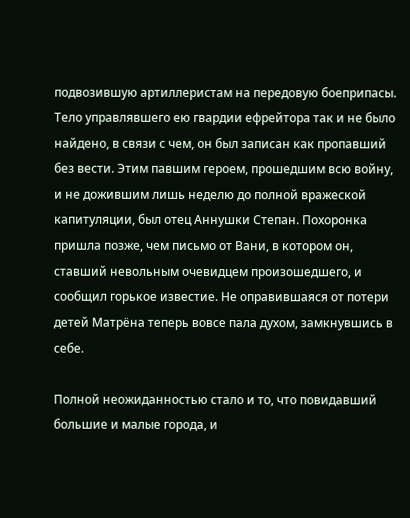подвозившую артиллеристам на передовую боеприпасы. Тело управлявшего ею гвардии ефрейтора так и не было найдено, в связи с чем, он был записан как пропавший без вести. Этим павшим героем, прошедшим всю войну, и не дожившим лишь неделю до полной вражеской капитуляции, был отец Аннушки Степан. Похоронка пришла позже, чем письмо от Вани, в котором он, ставший невольным очевидцем произошедшего, и сообщил горькое известие. Не оправившаяся от потери детей Матрёна теперь вовсе пала духом, замкнувшись в себе.

Полной неожиданностью стало и то, что повидавший большие и малые города, и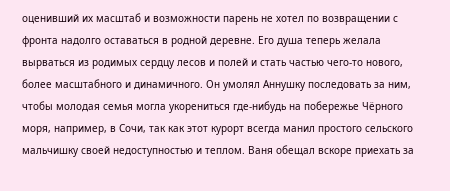оценивший их масштаб и возможности парень не хотел по возвращении с фронта надолго оставаться в родной деревне. Его душа теперь желала вырваться из родимых сердцу лесов и полей и стать частью чего-то нового, более масштабного и динамичного. Он умолял Аннушку последовать за ним, чтобы молодая семья могла укорениться где-нибудь на побережье Чёрного моря, например, в Сочи, так как этот курорт всегда манил простого сельского мальчишку своей недоступностью и теплом. Ваня обещал вскоре приехать за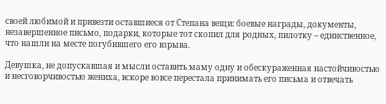своей любимой и привезти оставшиеся от Степана вещи: боевые награды, документы, незавершенное письмо, подарки, которые тот скопил для родных, пилотку – единственное, что нашли на месте погубившего его взрыва.

Девушка, не допускавшая и мысли оставить маму одну и обескураженная настойчивостью и несговорчивостью жениха, вскоре вовсе перестала принимать его письма и отвечать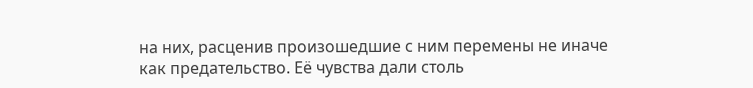на них, расценив произошедшие с ним перемены не иначе как предательство. Её чувства дали столь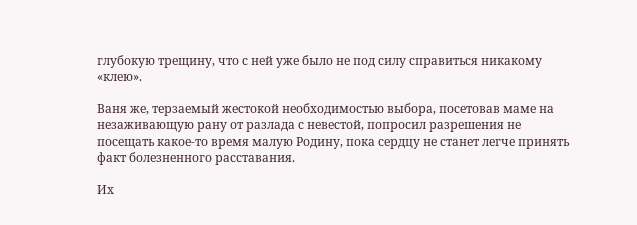глубокую трещину, что с ней уже было не под силу справиться никакому «клею».

Ваня же, терзаемый жестокой необходимостью выбора, посетовав маме на незаживающую рану от разлада с невестой, попросил разрешения не посещать какое-то время малую Родину, пока сердцу не станет легче принять факт болезненного расставания.

Их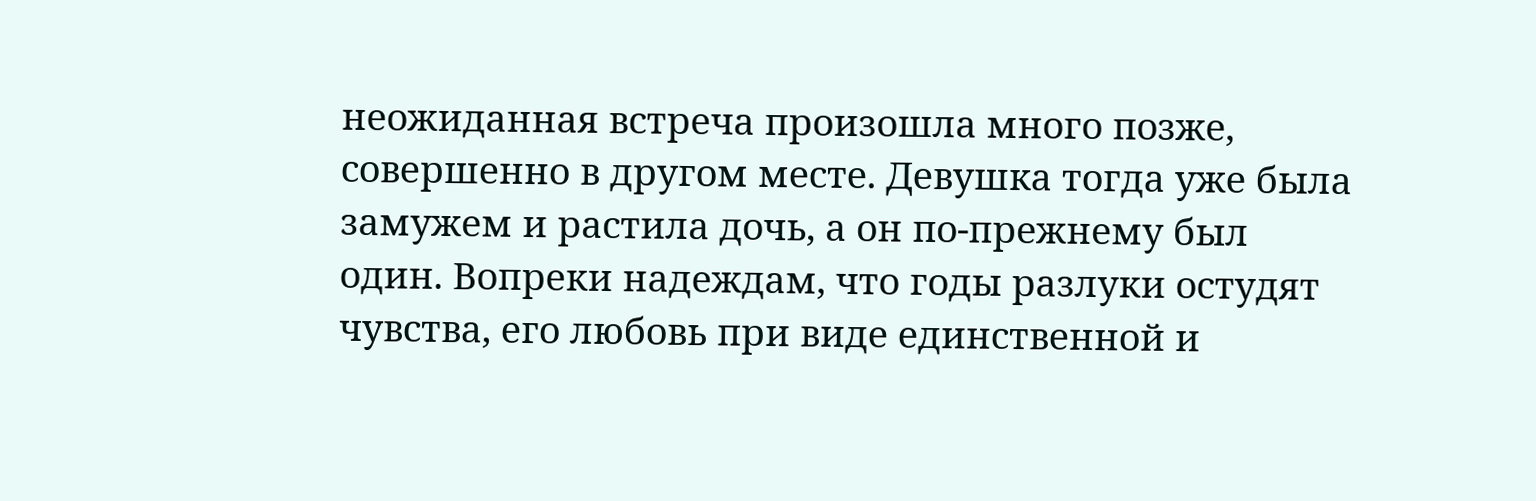неожиданная встреча произошла много позже, совершенно в другом месте. Девушка тогда уже была замужем и растила дочь, а он по-прежнему был один. Вопреки надеждам, что годы разлуки остудят чувства, его любовь при виде единственной и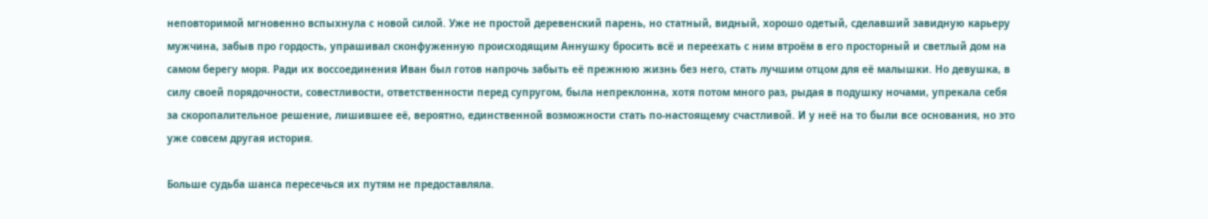неповторимой мгновенно вспыхнула с новой силой. Уже не простой деревенский парень, но статный, видный, хорошо одетый, сделавший завидную карьеру мужчина, забыв про гордость, упрашивал сконфуженную происходящим Аннушку бросить всё и переехать с ним втроём в его просторный и светлый дом на самом берегу моря. Ради их воссоединения Иван был готов напрочь забыть её прежнюю жизнь без него, стать лучшим отцом для её малышки. Но девушка, в силу своей порядочности, совестливости, ответственности перед супругом, была непреклонна, хотя потом много раз, рыдая в подушку ночами, упрекала себя за скоропалительное решение, лишившее её, вероятно, единственной возможности стать по-настоящему счастливой. И у неё на то были все основания, но это уже совсем другая история.

Больше судьба шанса пересечься их путям не предоставляла.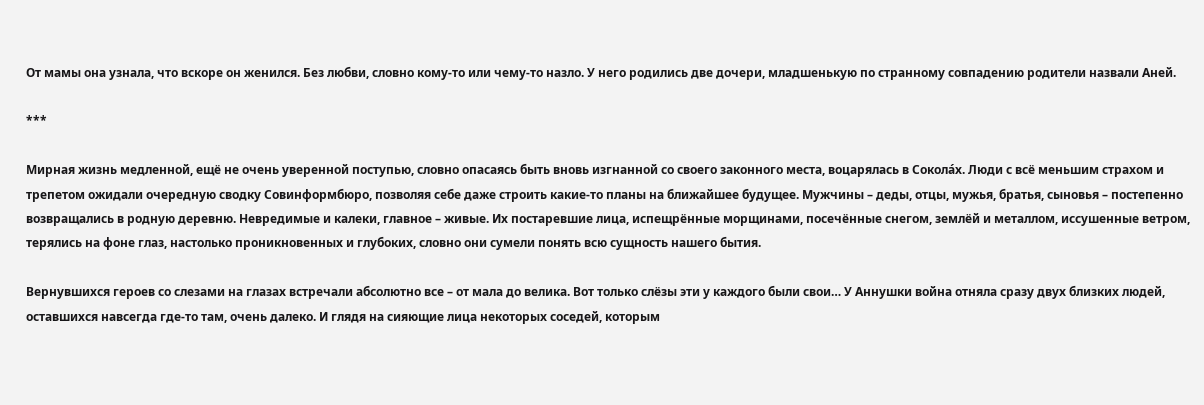От мамы она узнала, что вскоре он женился. Без любви, словно кому-то или чему-то назло. У него родились две дочери, младшенькую по странному совпадению родители назвали Аней.

***

Мирная жизнь медленной, ещё не очень уверенной поступью, словно опасаясь быть вновь изгнанной со своего законного места, воцарялась в Сокола́х. Люди с всё меньшим страхом и трепетом ожидали очередную сводку Совинформбюро, позволяя себе даже строить какие-то планы на ближайшее будущее. Мужчины – деды, отцы, мужья, братья, сыновья – постепенно возвращались в родную деревню. Невредимые и калеки, главное – живые. Их постаревшие лица, испещрённые морщинами, посечённые снегом, землёй и металлом, иссушенные ветром, терялись на фоне глаз, настолько проникновенных и глубоких, словно они сумели понять всю сущность нашего бытия.

Вернувшихся героев со слезами на глазах встречали абсолютно все – от мала до велика. Вот только слёзы эти у каждого были свои… У Аннушки война отняла сразу двух близких людей, оставшихся навсегда где-то там, очень далеко. И глядя на сияющие лица некоторых соседей, которым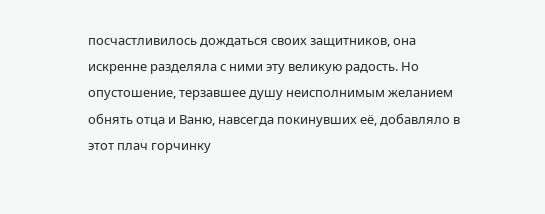посчастливилось дождаться своих защитников, она искренне разделяла с ними эту великую радость. Но опустошение, терзавшее душу неисполнимым желанием обнять отца и Ваню, навсегда покинувших её, добавляло в этот плач горчинку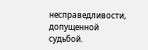несправедливости, допущенной судьбой.